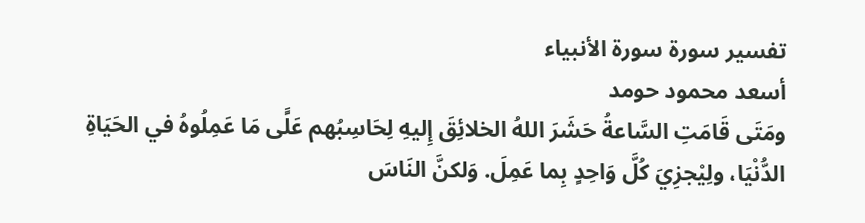تفسير سورة سورة الأنبياء
أسعد محمود حومد
ومَتَى قَامَتِ السَّاعةُ حَشَرَ اللهُ الخلائِقَ إِليهِ لِحَاسِبُهم عَلًَى مَا عَمِلُوهُ في الحَيَاةِ الدُّنْيَا، ولِيْجزِيَ كُلَّ وَاحِدٍ بِما عَمِلَ. وَلكنَّ النَاسَ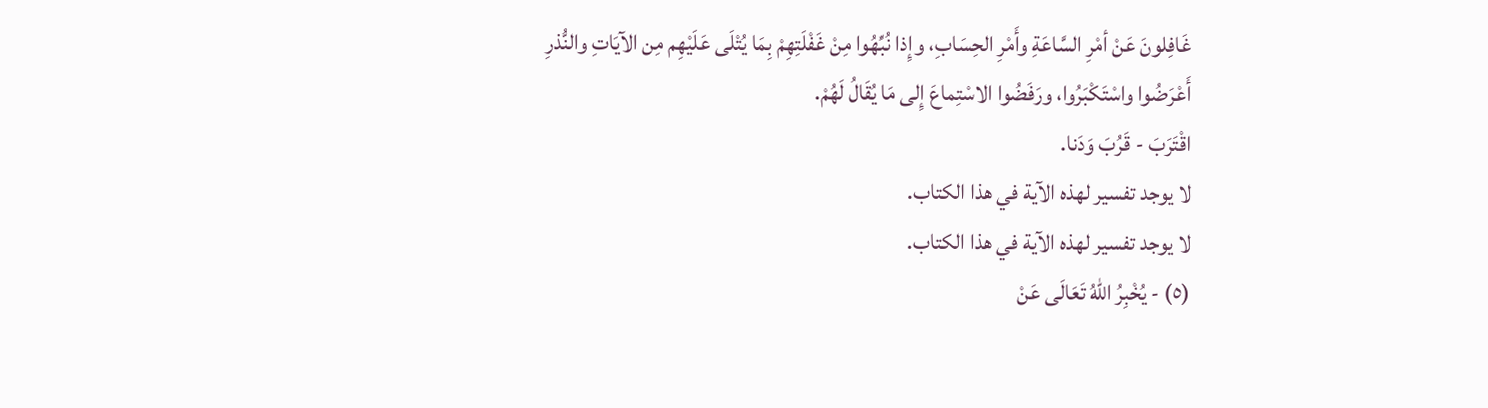غَافِلونَ عَنْ أمْرِ السَّاعَةِ وأَمْرِ الحِسَابِ، وإِذا نُبِّهُوا مِنْ غَفْلَتِهِمْ بِمَا يُتْلَى عَلَيْهِم مِن الآيَاتِ والنُّذرِ أَعْرَضُوا واسْتَكْبَرُوا، ورَفَضُوا الاسْتِماعَ إِلى مَا يُقَالُ لَهُمْ.
اقْتَرَبَ - قَرُبَ وَدَنا.
لا يوجد تفسير لهذه الآية في هذا الكتاب.
لا يوجد تفسير لهذه الآية في هذا الكتاب.
(٥) - يُخْبِرُ اللهُ تَعَالَى عَنْ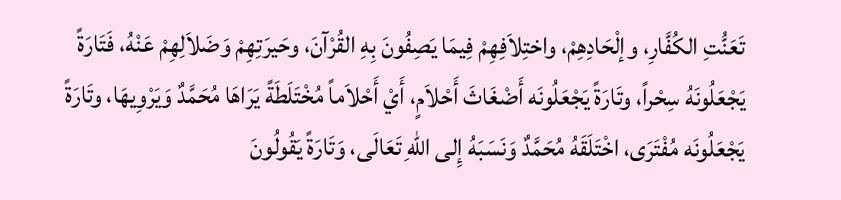تَعَنُّتِ الكُفَّارِ، وإلْحَادِهِمْ، واختِلاَفِهِمْ فِيمَا يَصِفُونَ بِهِ القُرْآنَ، وحَيرَتِهِمْ وَضَلاَلِهِمْ عَنْهُ، فَتَارَةً يَجْعَلُونَهُ سِحْراً، وتَارَةً يَجْعَلُونَه أَضْغَاثَ أَحْلاَمٍ، أَيْ أَحْلاَماً مُخْتَلَطَةً يَرَاهَا مُحَمَّدٌ وَيَرْوِيهَا، وتَارَةً يَجْعَلُونَه مُفْتَرَى، اخْتَلَقَهُ مُحَمَّدٌ وَنَسَبَهُ إِلى اللهِ تَعَالَى، وَتَارَةً يَقُولُونَ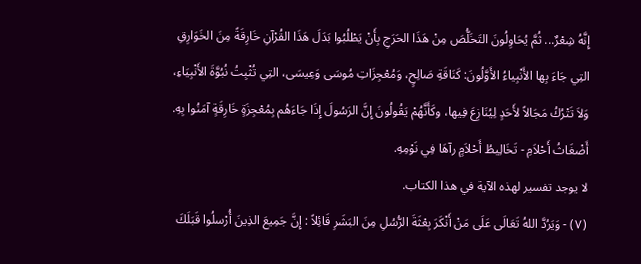إِنَّهُ شِعْرٌ... ثُمَّ يُحَاوِلُونَ التَخَلُّصَ مِنْ هَذَا الحَرَجِ بِأَنْ يَطْلُبُوا بَدَلَ هَذَا القُرْآنِ خَارِقَةً مِنَ الخَوَارِقِ التِي جَاءَ بِها الأَنْبِياءُ الأَوَّلُونَ: كَنَاقَةِ صَالِحٍ، وَمُعْجِزَاتِ مُوسَى وَعِيسَى، التِي تُثْبِتُ نُبُوَّةَ الأَنْبِيَاءِ، وَلاَ تَتْرُكُ مَجَالاً لأَحَدٍ لِيُنَازِعَ فِيها، وكَأَنَّهُمْ يَقُولُونَ إِنَّ الرَسُولَ إِذَا جَاءَهُم بِمُعْجِزَةٍ خَارِقَةٍ آمَنُوا بِهِ.
أَضْغَاثُ أَحْلاَمِ - تَخَالِيطُ أَحْلاَمٍ رآهَا فِي نَوْمِهِ.
لا يوجد تفسير لهذه الآية في هذا الكتاب.
(٧) - وَيَرُدَّ اللهُ تَعَالَى عَلَى مَنْ أَنْكَرَ بِعْثَةَ الرُّسُلِ مِنَ البَشَرِ قَائِلاً : إِنَّ جَمِيعَ الذِينَ أُرْسلُوا قَبَلَكَ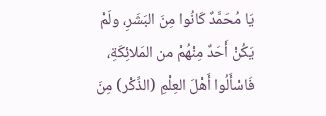يَا مُحَمَّدٌ كَانُوا مِنَ البَشَرِ، ولَمْ يَكُنْ أَحَدٌ مِنْهُمْ من المَلائِكَةِ، فَاسْأَلُوا أَهْلَ العِلْمِ (الذِّكْر) مِنَ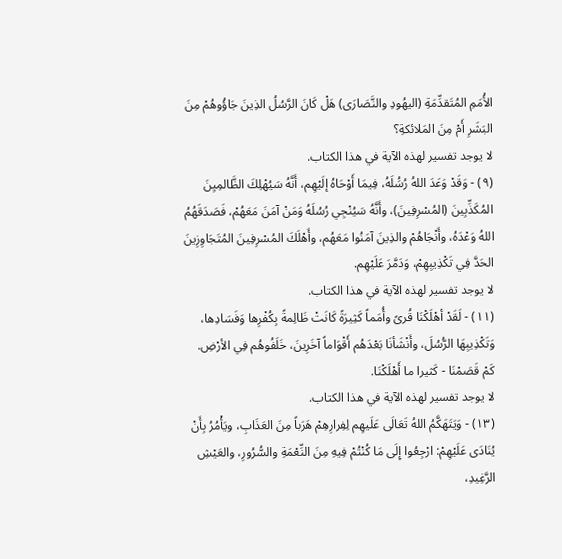الأُمَمِ المُتَقدِّمَةِ (اليهُودِ والنَّصَارَى) هَلْ كَانَ الرَّسُلُ الذِينَ جَاؤُوهُمْ مِنَ البَشَرِ أَمْ مِنَ المَلائكةِ؟
لا يوجد تفسير لهذه الآية في هذا الكتاب.
(٩) - وَقَدْ وَعَدَ اللهُ رُسَُلَهُ، فِيمَا أَوْحَاهُ إلَيْهِم، أَنَّهُ سَيُهْلِكَ الظَّالمِيِنَ المُكَذِّبِينَ (المُسْرِفِينَ)، وأَنَّهُ سَيُنْجِي رُسُلَهُ وَمَنْ آمَنَ مَعَهُمْ، فَصَدَقَهُمُ اللهُ وَعْدَهُ، وأَنْجَاهُمْ والذِينَ آمَنُوا مَعَهُم، وأَهْلَكَ المُسْرِفِينَ المُتَجَاوِزِينَ الحَدَّ فِي تَكْذِيبِهِمْ، وَدَمَّرَ عَلَيْهِم.
لا يوجد تفسير لهذه الآية في هذا الكتاب.
(١١) - لَقَدْ أهْلَكْنَا قُرىً وأُمَماً كَثِيرَةً كَانَتْ ظَالِمةً بِكُفْرِها وَفَسَادِها، وَتَكْذِيبِهَا الرُّسُلَ، وأَنْشَأنَا بَعْدَهُم أَقْوَاماً آخَرِينَ، خَلَفُوهُم فِي الأرْضِ.
كَمْ قَصَمْنَا - كَثيرا ما أَهْلَكْنَا.
لا يوجد تفسير لهذه الآية في هذا الكتاب.
(١٣) - وَيَتَهَكَّمُ اللهُ تَعَالَى عَلَيهِم لِفِرارِهِمْ هَرَباً مِنَ العَذَابِ، ويَأْمُرُ بِأَنْ يُنَادَى عَلَيْهِمْ: ارْجِعُوا إِلَى مَا كُنْتُمْ فِيهِ مِنَ النِّعْمَةِ والسُّرُورِ، والعَيْشِ الرَّغِيدِ،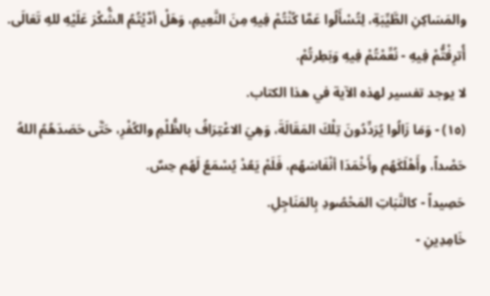والمَسَاكِنِ الطَّيِّبَةِ، لِتُسْأَلُوا عَمَّا كُنْتُمْ فِيهِ مِنَ النَّعِيمِ، وَهَلْ أدَّيْتُمُ الشُّكْرَ عَلَيْهِ للهِ تَعَالَى.
أُترِفْتٌُمْ فِيهِ - نُعِّمْتُمْ فِيهِ وَبَطِرتُمْ.
لا يوجد تفسير لهذه الآية في هذا الكتاب.
(١٥) - وَمَا زَالُوا يُرَدِّدُونَ تِلْكَ المَقَالَةَ، وَهِيَ الاعْتِرَافُ بالظُّلْمِ والكُفْرِ، حَتَّى حَصَدَهُمُ اللهُ حَصْداً، وأَهْلَكَهُم وأَخْمَدَا أنْفَاسَهُم، فَلَمْ يَعُدْ يُسْمَعُ لَهُم حِسٌ.
حَصِيداً - كالنَّبَاتِ المَحْصُودِ بِالمَنَاجِلِ.
خَامِدِينِ -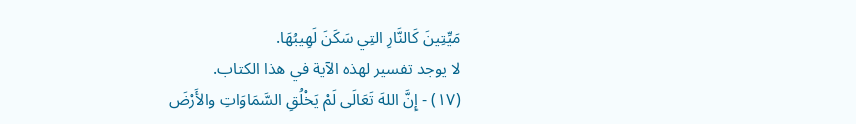مَيِّتِينَ كَالنَّارِ التِي سَكَنَ لَهِيبُهَا.
لا يوجد تفسير لهذه الآية في هذا الكتاب.
(١٧) - إِنَّ اللهَ تَعَالَى لَمْ يَخْلُقِ السَّمَاوَاتِ والأَرْضَ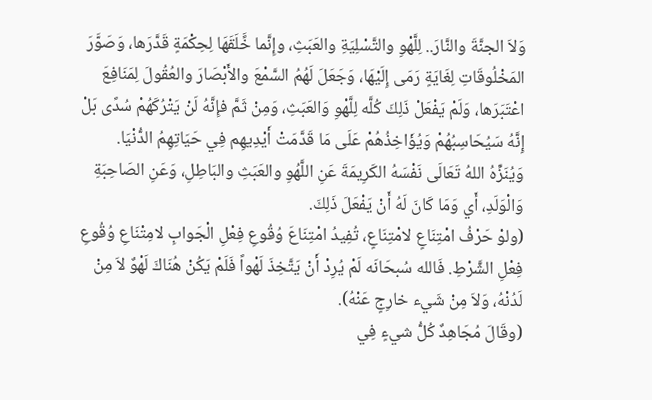وَلاَ الجنَّةَ والنَّارَ.. لِلَّهْوِ والتَّسْلِيَةِ والعَبَثِ، وإِنَّما خًَلَقَهَا لِحِكْمَةٍ قَدَّرَها، وَصَوَّرَ المَخْلُوقَاتِ لِغَايَةٍ رَمَى إِلَيْهَا، وَجَعَلَ لَهُمُ السَّمْعَ والأَبْصَارَ والعُقُولَ لِمَنَافِعَ اعْتَبَرَها، وَلَمْ يَفْعَلْ ذَلِكَ كُلَّه لِلَّهْوِ وَالعَبَثِ، وَمِنْ ثَمَّ فإِنَّهُ لَنْ يَتْرُكَهُمْ سُدًى بَلْ إِنَّهُ سَيُحَاسِبُهُمْ وَيُؤَاخِذُهُمْ عَلَى مَا قَدَّمَتْ أَيْدِيهِم فِي حَيَاتِهِمُ الدُّنْيَا.
وَيُنَزِّهُ اللهُ تَعَالَى نَفْسَهُ الكَرِيمَةَ عَنِ اللَّهُوِ والعَبَثِ والبَاطِلِ، وَعَنِ الصَاحِبَةِ وَالْوَلَدِ، أَي وَمَا كَانَ لَهُ أَنْ يَفْعَلَ ذَلِكَ.
(ولوْ حَرْفُ امْتِنَاعٍ لامْتِنَاعٍ، تُفِيدُ امْتِنَاعَ وُقُوعِ فِعْلِ الْجَوابِ لامِتْنَاعِ وُقُوعِ فِعْلِ الشَّرْطِ. فَالله سُبحَانَه لَمْ يُرِدْ أَنْ يَتَّخِذَ لَهْواً فَلَمْ يَكُنْ هُنَاكَ لَهْوٌ لاَ مِنْ لَدُنْهُ، وَلاَ مِنْ شَيء خارِجٍ عَنْهُ).
(وقَالَ مُجَاهِدٌ كُلُّ شيءٍ فِي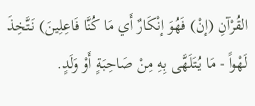القُرْآنِ (إنْ) فَهُوَ إنْكَارٌ أَي مَا كُنَّا فَاعِلِينَ) نَتَّخِذَ لَهْواً - مَا يُتَلَهَّى بِهِ مِنْ صَاحِبَةٍ أَوْ وَلَدٍ.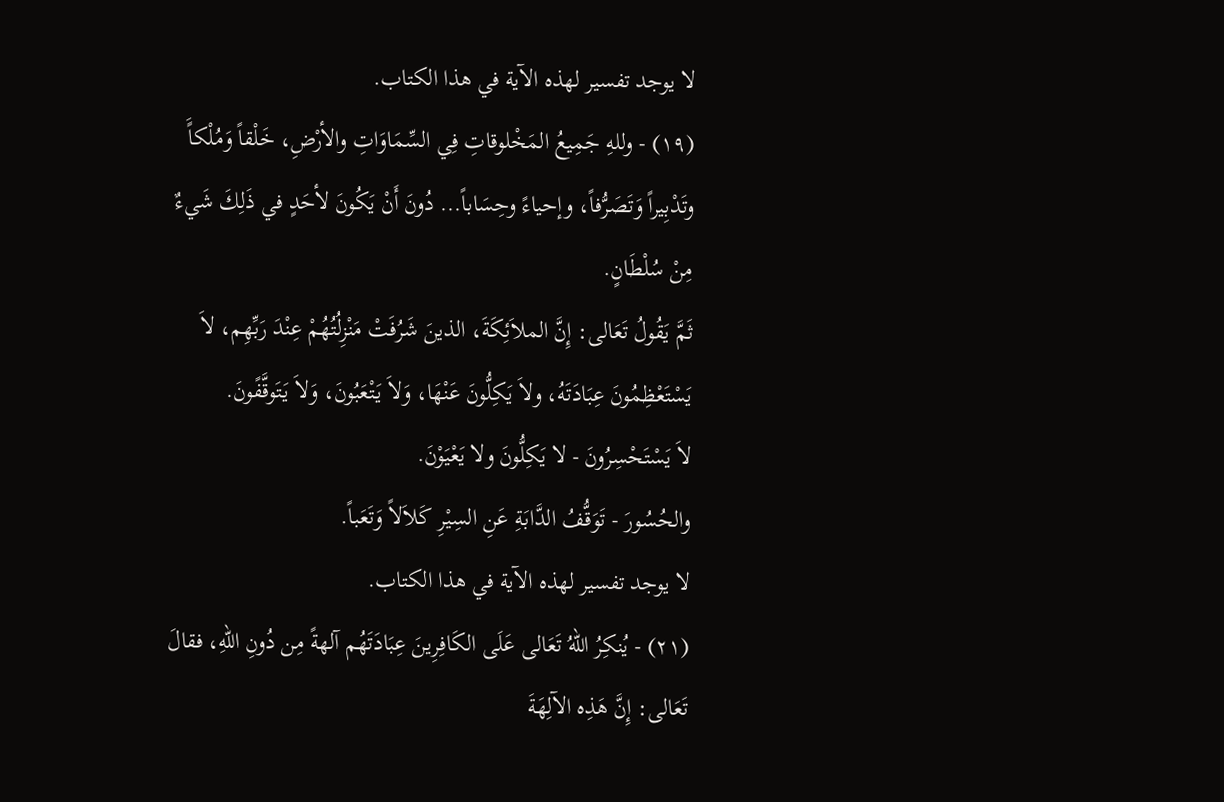لا يوجد تفسير لهذه الآية في هذا الكتاب.
(١٩) - وللهِ جَمِيعُ المَخْلوقاتِ فِي السِّمَاوَاتِ والأرْضِ، خَلْقاً وَمُلْكاًَ وتَدْبِيراً وَتَصَرُّفاً، وإحياءً وحِسَاباً... دُونَ أَنْ يَكُونَ لأحَدٍ في ذَلِكَ شَيءٌ مِنْ سُلْطَانٍ.
ثَمَّ يَقُولُ تَعَالى: إِنَّ الملاَئِكَةَ، الذينَ شَرُفَتْ مَنْزِلُتُهُمْ عِنْدَ رَبِّهِم، لاَ يَسْتَعْظِمُونَ عِبَادَتَهُ، ولاَ يَكِلُّونَ عَنْهَا، وَلاَ يَتْعَبُونَ، وَلاَ يَتَوقَّفًونَ.
لاَ يَسْتَحْسِرُونَ - لا يَكِلُّونَ ولا يَعْيَوْنَ.
والحُسُورَ - تَوَقُّفُ الدَّابَةِ عَنِ السِيْرِ كَلاَلاً وَتَعَباً.
لا يوجد تفسير لهذه الآية في هذا الكتاب.
(٢١) - يُنكِرُ اللهُ تَعَالى عَلَى الكَافِرِينَ عِبَادَتَهُم آلهةً مِن دُونِ اللهِ، فقالَ تَعَالى: إِنَّ هَذِه الآلِهَةَ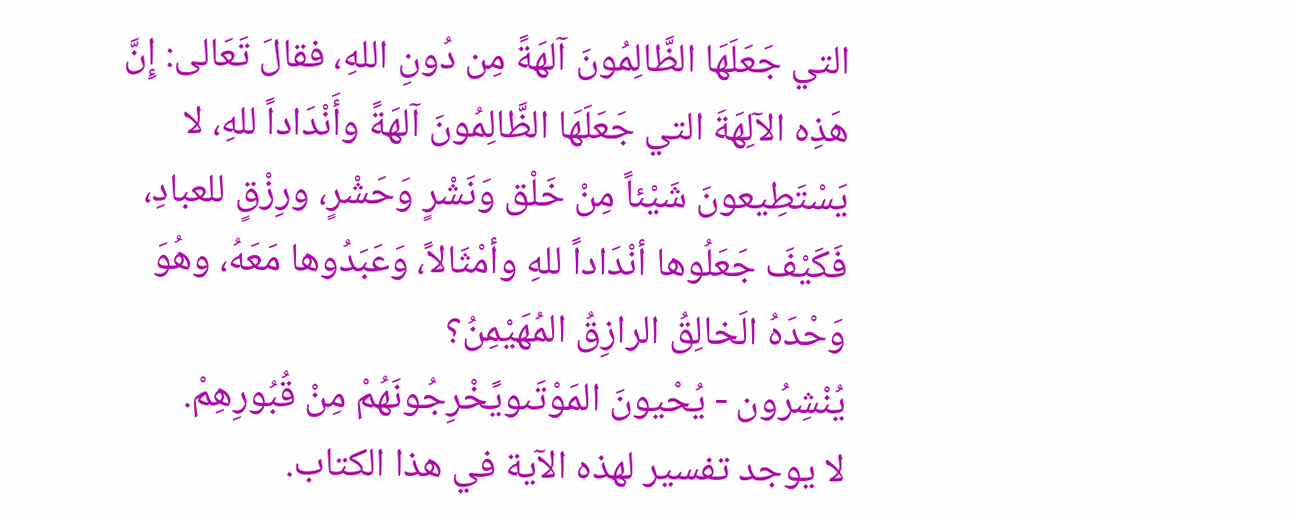التي جَعَلَهَا الظَّالِمُونَ آلهَةً مِن دُونِ اللهِ، فقالَ تَعَالى: إِنَّ هَذِه الآلِهَةَ التي جَعَلَهَا الظَّالِمُونَ آلهَةً وأَنْدَاداً للهِ، لا يَسْتَطِيعونَ شَيْئاً مِنْ خَلْق وَنَشْرٍ وَحَشْرٍ، ورِزْقٍ للعبادِ، فَكَيْفَ جَعَلُوها أنْدَاداً للهِ وأمْثَالاً، وَعَبَدُوها مَعَهُ، وهُوَ وَحْدَهُ الَخالِقُ الرازِقُ المُهَيْمِنُ؟
يُنْشِرُون - يُحْيونَ المَوْتَىويًخْرِجُونَهُمْ مِنْ قُبُورِهِمْ.
لا يوجد تفسير لهذه الآية في هذا الكتاب.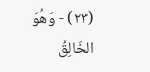(٢٣) - وَهُوَ الخَالِقُ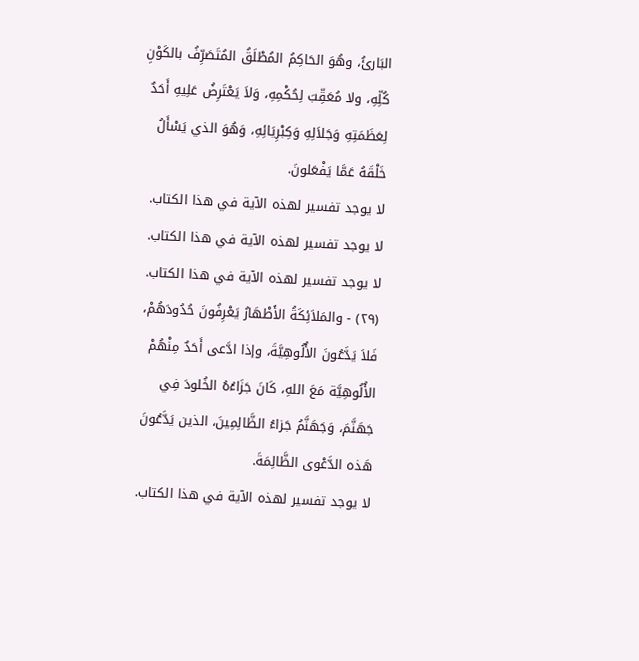البَارئُ، وهُوَ الحَاكِمُ المُطْلَقُ المُتَصَرِّفُ بالكَوْنِ كُلِّهِ، ولا مُعَقِّبَ لِحُكْمِهِ، وَلاَ يَعْتَرِضُ عَلِيهِ أَحَدٌ لِعَظَمَتِهِ وَجَلاَلِهِ وَكِبْرِيَائِهِ، وَهُوَ الذي يَسْأَلُ خَلْقَهُ عَمَّا يَفْعَلونَ.
لا يوجد تفسير لهذه الآية في هذا الكتاب.
لا يوجد تفسير لهذه الآية في هذا الكتاب.
لا يوجد تفسير لهذه الآية في هذا الكتاب.
(٢٩) - والمَلاَئِكَةُ الأَطْهَارُ يَعْرِفُونَ حُدُودَهُمْ، فَلاَ يَدَّعُونَ الأُلُوهِيَّةَ، وإذا ادَّعى أَحَدٌ مِنْهُمْ الأُلُوهِيَّة مَعَ اللهِ، كَانَ جَزَاءُهُ الخُلودَ فِي جَهَنَّمَ، وَجَهَنَّمُ جَزاءُ الظَّالِمِينَ، الذين يَدَّعُونَ هَذه الدَّعْوى الظَّالِمَةَ.
لا يوجد تفسير لهذه الآية في هذا الكتاب.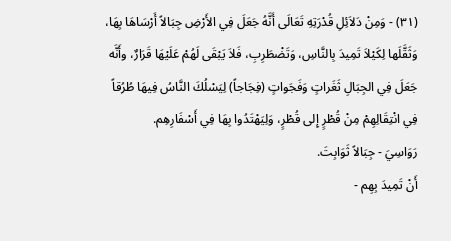(٣١) - وَمِنْ دَلاَئِلِ قُدْرَتِهِ تَعَالَى أَنَّهُ جَعَلَ فِي الأَرْضِ جِبَالاً أَرْسَاهَا بِهَا، وَثَقَّلَها لِكَيْلاَ تَمِيدَ بِالنَّاسِ، وَتَضْطَرِبِ، فَلاَ يَبْقَى لَهُمْ عَلَيْهَا قَرَارٌ، وأَنَّه جَعَلَ فِي الجِبَالِ ثَغَراتٍ وَفَجَواتٍ (فِجَاجاً) لِيَسْلُكَ النَّاسُ فِيهَا طُرُقاً فِي انْتِقَالِهِمْ مِنْ قُطْرٍ إِلى قُطْرٍ، وَلِيَهْتَدُوا بِهَا فِي أَسْفَارِهِم.
رَوَاسِيَ - جِبَالاً ثَوَابِتَ.
أَنْ تَمِيدَ بِهِم -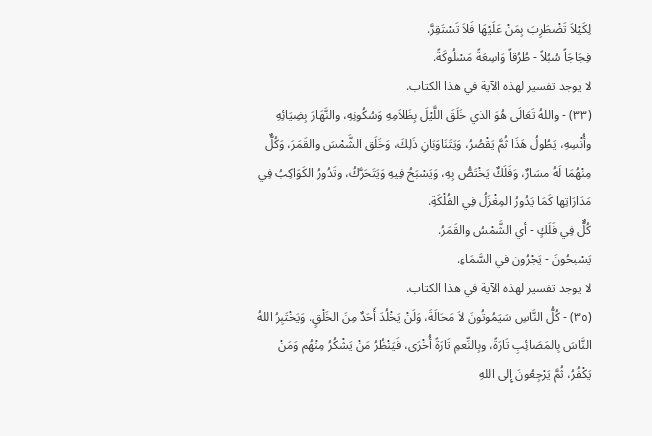لِكَيْلاَ تَضْطَرِبَ بِمَنْ عَلَيْهَا فَلاَ تَسْتَقِرَّ.
فِجَاجَاً سُبُلاً - طُرُقاً وَاسِعَةً مَسْلُوكَةً.
لا يوجد تفسير لهذه الآية في هذا الكتاب.
(٣٣) - واللهُ تَعَالَى هُوَ الذي خَلَقَ اللَّيْلَ بِظَلاَمِهِ وَسُكُونِهِ، والنَّهَارَ بِضِيَائِهِ وأُنْسِهِ، يَطُولُ هَذَا ثُمَّ يَقْصُرُ، وَيَتَنَاوَبَانِ ذَلِكَ، وَخَلَق الشَّمْسَ والقَمَرَ، وَكُلٌّ مِنْهُمَا لَهُ مسَارٌ، وَفَلَكٌ يَخْتَصُّ بِهِ، وَيَسْبَحُ فِيهِ وَيَتَحَرَّكُ، وتَدُورُ الكَوَاكِبُ فِي مَدَارَاتِها كَمَا يَدُورُ المِغْزَلُ فِي الفُلْكَةِ.
كُلٌّ فِي فَلَكٍ - أي الشَّمْسُ والقَمَرُ.
يَسْبحُونَ - يَجْرُون في السَّمَاءِ.
لا يوجد تفسير لهذه الآية في هذا الكتاب.
(٣٥) - كُلُّ النَّاسِ سَيَمُوتُونَ لاَ مَحَالَةَ، وَلَنْ يَخْلُدَ أَحَدٌ مِنَ الخَلْقٍ. وَيَخْتَبِرُ اللهُ النَّاسَ بِالمَصَائِبِ تَارَةً، وبِالنِّعمِ تَارَةً أُخْرَى، فَيَنْظُرُ مَنْ يَشْكُرُ مِنْهُم وَمَنْ يَكْفُرُ، ثُمَّ يَرْجِعُونَ إِلى اللهِ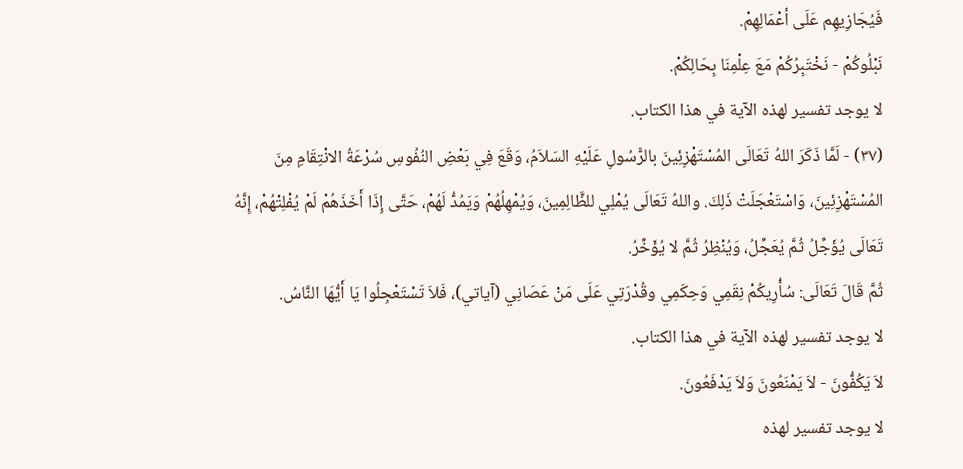فَيُجَازِيهِم عَلَى أعْمَالِهِمْ.
نَبْلُوكُمْ - نَخْتَبِرُكُمْ مَعَ عِلْمِنَا بِحَالِكُمْ.
لا يوجد تفسير لهذه الآية في هذا الكتاب.
(٣٧) - لَمَّا ذَكَرَ اللهُ تَعَالَى المُسْتَهْزِئِينَ بالرًّسُولِ عَلَيْهِ السَلاَمُ، وَقَعَ فِي بَعْضِ النُفُوسِ سُرْعَةُ الانْتِقَامِ مِنَ المُسْتَهْزِئِينَ، وَاسْتَعْجَلَتْ ذَلِكَ. واللهُ تَعَالَى يُمْلِي للظَّالِمِينَ، وَيُمْهِلُهُمْ وَيَمُدُّ لَهُمْ، حَتَّى إِذَا أَخَذَهُمْ لَمْ يُفْلِتْهُمْ، إِنَّهُ تَعَالَى يُؤَجِّلُ ثُمَّ يُعَجِّلُ، وَيُنْظِرُ ثُمَّ لا يُؤَخِّرُ.
ثُمَّ قَالَ تَعَالَى: سُأُرِيكُمْ نِقَمِي وَحِكَمِي وقُدْرَتِي عَلَى مَنْ عَصَانِي (آياتي)، فَلاَ تَسْتَعْجِلُوا يَا أَيُّهَا النَّاسُ.
لا يوجد تفسير لهذه الآية في هذا الكتاب.
لاَ يَكُفُّونَ - لاَ يَمْنَعُونَ وَلاَ يَدْفَعُونَ.
لا يوجد تفسير لهذه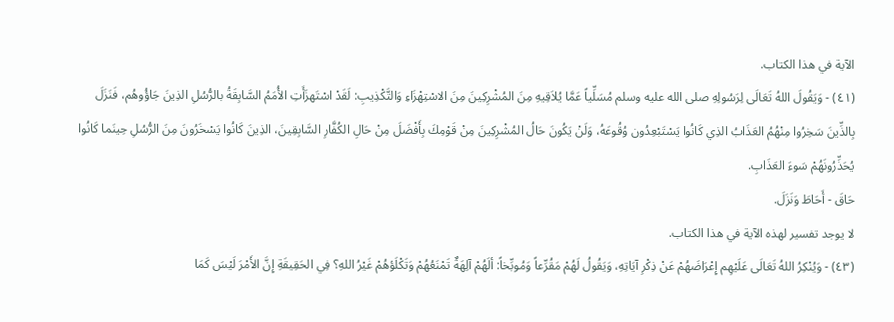الآية في هذا الكتاب.
(٤١) - وَيَقُولَ اللهُ تَعَالَى لِرَسُولِهِ صلى الله عليه وسلم مُسَلِّياً عَمَّا يُلاَقِيهِ مِنَ المُشْرِكِينَ مِنَ الاسْتِهْزَاءِ وَالتَّكْذِيبِ: لَقَدْ اسْتَهزَأَتِ الأُمَمُ السَّابِقَةُ بالرُّسُلِ الذِينَ جَاؤُوهُم، فَنَزَلَ بِالذِّينَ سَخِرُوا مِنْهُمُ العَذَابُ الذِي كَانُوا يَسْتَبْعِدُون وُقُوعَهُ، وَلَنْ يَكُونَ حَالُ المُشْرِكِينَ مِنْ قَوْمِكَ بِأَفْضَلَ مِنْ حَالِ الكُفَّارِ السَّابِقِينَ، الذِينَ كَانُوا يَسْخَرُونَ مِنَ الرُّسُلِ حِينَما كَانُوا يُحَذِّرُونَهُمْ سَوءَ العَذَابِ.
حَاقَ - أَحَاطَ وَنَزَلَ.
لا يوجد تفسير لهذه الآية في هذا الكتاب.
(٤٣) - وَيُنْكِرُ اللهُ تَعَالَى عَلَيْهِم إِعْرَاضَهُمْ عَنْ ذِكْرِ آيَاتِهِ، وَيَقُولُ لَهُمْ مَقُرِّعاً وَمُوبِّخاً: ألَهُمْ آلِهَةٌ تَمْنَعُهُمْ وَتَكْلَؤهُمْ غَيْرُ اللهِ؟ فِي الحَقِيقَةِ إِنَّ الأَمْرَ لَيْسَ كَمَا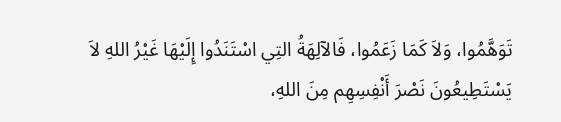تَوَهَّمُوا، وَلاَ كَمَا زَعَمُوا، فَالآلِهَةُ التِي اسْتَنَدُوا إِلَيْهَا غَيْرُ اللهِ لاَ يَسْتَطِيعُونَ نَصْرَ أَنْفِسِهِم مِنَ اللهِ،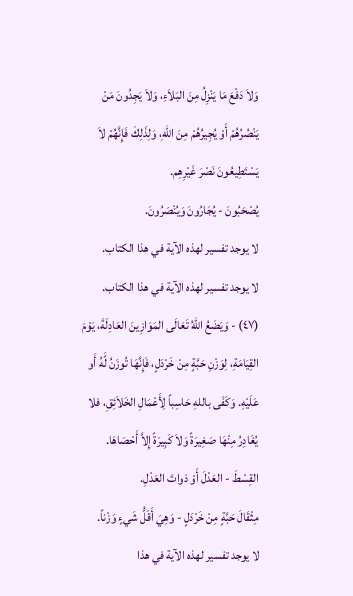وَلاَ دَفْعَ مَا يَنْزِلُ مِنَ البَلاَءِ، وَلاَ يَجِدُونَ مَنْ يَنْصُرُهُمْ أَوْ يُجِيرُهُمْ مِنَ اللهِ، وَلِذَلِكَ فَإِنَّهُمْ لاَ يَسْتَطِيعُونَ نَصْرَ غَيْرِهِم.
يُصْحَبُونَ - يُجَارُونَ وَيُنْصَرُونَ.
لا يوجد تفسير لهذه الآية في هذا الكتاب.
لا يوجد تفسير لهذه الآية في هذا الكتاب.
(٤٧) - وَيَضَعُ اللهُ تَعَالَى المَوَازِينَ العَادِلَةَ، يَوْمَ القِيَامَةِ، لِوَزْنِ حَبَّةٍ مِنْ خَرْدَلٍ، فَإِنَّهَا تُوزَنُ لًَهُ أَو عَلَيْهِ. وَكَفَى باللهِ حَاسِباً لِأَعْمَالِ الخَلاَئِقِ، فلا يُغَادِرُ مِنْهَا صَغِيرَةً وَلاَ كَبِيرَةً إِلاَّ أَحْصَاهَا.
القِسْطَ - العَدْلَ أَوْ ذواتَ العَدْلِ.
مِثْقَالَ حَبَّةٍ مِنْ خَرْدَلٍ - وَهِيَ أَقَلُّ شَيءٍ وَزْناً.
لا يوجد تفسير لهذه الآية في هذا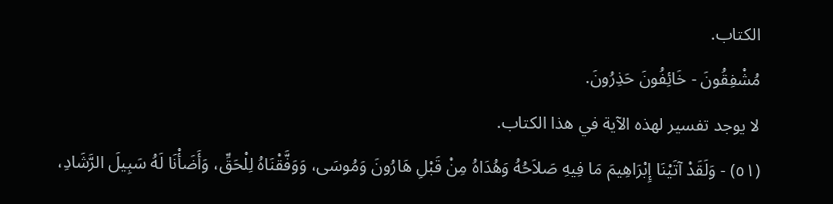الكتاب.
مُشْفِقُونَ - خَائِفُونَ حَذِرُونَ.
لا يوجد تفسير لهذه الآية في هذا الكتاب.
(٥١) - وَلَقَدْ آتَيْنَا إِبْرَاهِيمَ مَا فِيهِ صَلاَحُهُ وَهُدَاهُ مِنْ قَبْلِ هَارُونَ وَمُوسَى، وَوَفَّقْنَاهُ لِلْحَقِّ، وَأَضَأْنَا لَهُ سَبِيلَ الرَّشَادِ،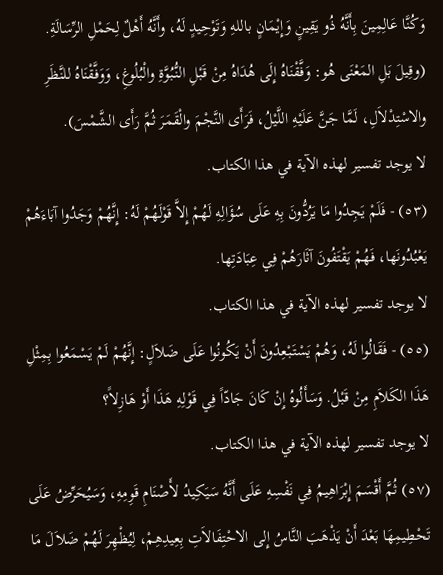وَكُنَّا عَالِمِينَ بِأَنَّهُ ذُو يَقِينٍ وَإِيْمَانٍ باللهِ وَتَوْحِيدٍ لَهُ، وأَنَّهُ أَهْلٌ لِحَمْلِ الرِّسَالَةِ.
(وقِيلَ بَلِ المَعْنَى هُو: وَفَّقْنَاهُ إِلَى هُدَاهُ مِنْ قَبْلِ النُّبُوَّةِ والْبُلُوغِ، وَوَفَّقْنَاهُ للنَّظَرِ والاسْتِدْلاَلِ، لَمَّا جَنَّ عَلَيْهِ اللَّيْلُ، فَرَأَى النَّجْمَ والْقَمَرَ ثُمَّ رَأَى الشَّمْسَ).
لا يوجد تفسير لهذه الآية في هذا الكتاب.
(٥٣) - فَلَمْ يَجِدُوا مَا يَرُدُّونَ بِهِ عَلَى سُؤَالِهِ لَهُمْ إِلاَّ قَوْلَهُمْ لَهُ: إِنَّهُمْ وَجَدُوا آبَاءَهُمْ يَعْبُدُونَها، فَهُمْ يَقْتَفُونَ آثَارَهُمْ فِي عِبَادَتِها.
لا يوجد تفسير لهذه الآية في هذا الكتاب.
(٥٥) - فَقَالُوا لَهُ، وَهُمْ يَسْتَبْعِدُونَ أَنْ يَكُونُوا عَلَى ضَلاَلٍ: إِنَّهُمْ لَمْ يَسْمَعُوا بِمِثْلِ هَذَا الكَلاَمِ مِنْ قَبْلُ. وَسَأَلُوهُ إِنْ كَانَ جَادّاً فِي قَوْلِهِ هَذَا أَوْ هَازِلاً؟
لا يوجد تفسير لهذه الآية في هذا الكتاب.
(٥٧) ثُمَّ أَقْسَمَ إِبْرَاهِيمُ فِي نَفْسِهِ عَلَى أَنَّهُ سَيَكِيدُ لأَصْنَامِ قَوِمِهِ، وَسَيُحَرِّضُ عَلَى تَحْطِيمِهَا بَعْدَ أَنْ يَذْهَبَ النَّاسُ إِلى الاحْتِفَالاَتِ بِعِيدِهِمْ، لِيُظْهِرَ لَهُمْ ضَلاَلَ مَا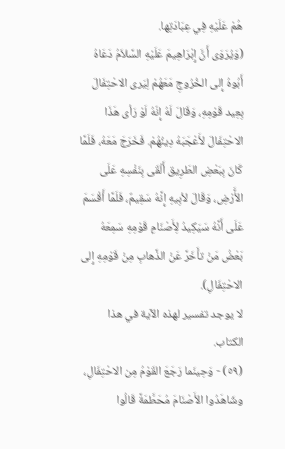هُمْ عَلَيْهِ فِي عِبَادَتِها.
(وَيُرَوَى أَنَّ إِبْرَاهِيمَ عَلَيْهِ السَّلاَمُ دَعَاهُ أَبُوهُ إِلى الخُرُوجِ مَعَهُمْ لِيَرى الاحْتِفَالَ بِعِيد قَوْمِهِ، وَقَالَ لَهُ إِنّهُ لَوْ رَأى هَذَا الاحْتِفَالَ لأَعْجَبَهُ دِينُهُمْ. فَخَرَجَ مَعَهُ، فَلَمَّا كَانَ بِبَعْضِ الطَرِيق أَلْقَى بِنَفْسِهِ عَلَى الأًَرْضِ، وَقَالَ لأبِيهِ إِنَّهُ سَقِيمٌ، فَلَمَّا أَقْسَمَ عَلَى أَنَّهُ سَيَكِيدُ لِأَصْنَامِ قَوْمِهِ سَمِعَهُ بَعْضُ مَنْ تأَخَرَّ عَنْ الذَّهابِ مِنْ قَوْمِهِ إِلى الاحْتِفَالِ).
لا يوجد تفسير لهذه الآية في هذا الكتاب.
(٥٩) - وَحِينَما رَجَعَ القَوْمُ مِن الاحْتِفَالِ، وشَاهَدُوا الأَصْنَامَ مُحَطَّمَةً قَالُوا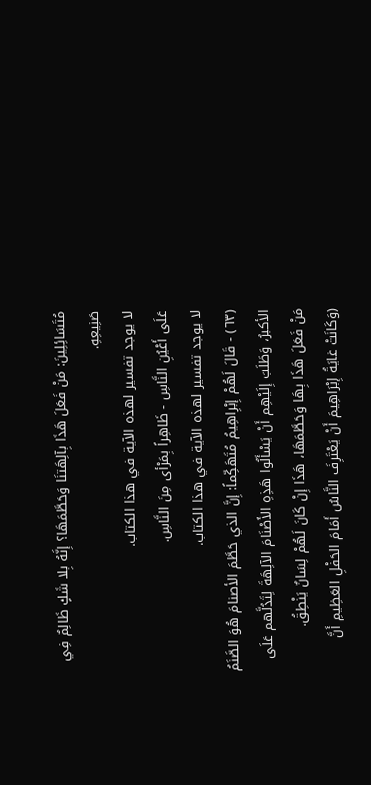مُتَسَائِلِينَ: مَنْ فَعَلَ هَذَا بِآلِهَتنَا وَحَطَّمَهَا؟ إِنَّهُ بِلا شَكٍ ظَالِمٌ فِي صَنِيعِهِ.
لا يوجد تفسير لهذه الآية في هذا الكتاب.
عَلَى أَعْيُنِ النَّاسِ - ظَاهِراً بِمَرْأى مِنَ النَّاسِ.
لا يوجد تفسير لهذه الآية في هذا الكتاب.
(٦٣) - قَالَ لَهُمْ إِبْرِاهِيمُ مُتَهَكِّماً: إِنَّ الذي حَطَّمَ الأصنامَ هُوَ الصَّنَمُ الأكبرُ، وَطَلَبَ إِلَيْهِم أَنْ يَسْأَلُوا هَذِهِ الأَصْنَامَ الآلِهَةَ لِتَدُلَّهم عَلَى مَنْ فَعَلَ هَذَا بِهَا وَحَطَّمَهَا، هَذَا إِنْ كَانَ لَهُمْ لِسَانٌ يَنْطِقُ.
(وَكَانَتْ غايَةُ إِبْرَاهِيمَ أَنْ يَعْتَرِفَ النَّاسُ أَمَامَ الحَفْلِ العَظِيمِ أَنَّ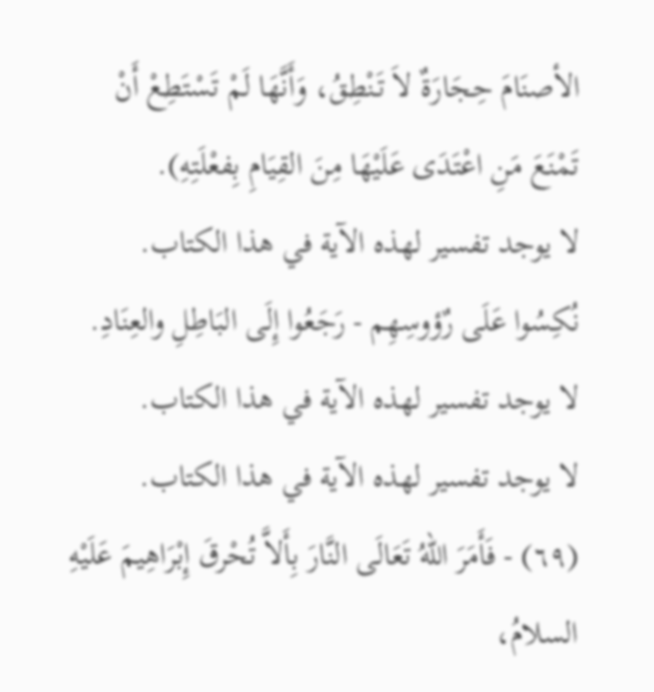الأصنَامَ حِجَارَةٌ لاَ تَنْطِقُ، وَأَنَّهَا لَمْ تَسْتَطِعْ أَنْ تَمْنَعَ مَنِ اعْتَدَى عَلَيْهَا مِنَ القِيَامِ بِفعْلَتِهِ).
لا يوجد تفسير لهذه الآية في هذا الكتاب.
نُكِسُوا عَلَى رٌؤوسِهِم - رَجَعُوا إِلَى البَاطِلِ والعِنَادِ.
لا يوجد تفسير لهذه الآية في هذا الكتاب.
لا يوجد تفسير لهذه الآية في هذا الكتاب.
(٦٩) - فَأَمَرَ اللهُ تَعَالَى النَّارَ بِأَلاَّ تُحْرقَ إِبْرَاهِيمَ عَلَيْهِ السلامُ،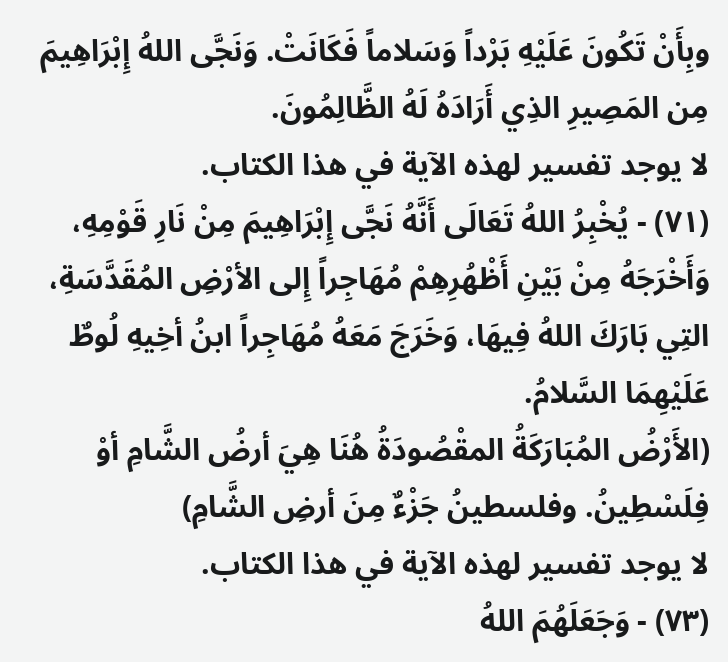وبِأَنْ تَكُونَ عَلَيْهِ بَرْداً وَسَلاماً فَكَانَتْ. وَنَجَّى اللهُ إِبْرَاهِيمَ مِن المَصِيرِ الذِي أَرَادَهُ لَهُ الظَّالِمُونَ.
لا يوجد تفسير لهذه الآية في هذا الكتاب.
(٧١) - يُخْبِرُ اللهُ تَعَالَى أَنَّهُ نَجَّى إِبْرَاهِيمَ مِنْ نَارِ قَوْمِهِ، وَأَخْرَجَهُ مِنْ بَيْنِ أَظْهُرِهِمْ مُهَاجِراً إِلى الأرْضِ المُقَدَّسَةِ، التِي بَارَكَ اللهُ فِيهَا، وَخَرَجَ مَعَهُ مُهَاجِراً ابنُ أخِيهِ لُوطٌ عَلَيْهِمَا السَّلامُ.
(الأَرْضُ المُبَارَكَةُ المقْصُودَةُ هُنَا هِيَ أرضُ الشَّامِ أوْ فِلَسْطِينُ. وفلسطينُ جَزْءٌ مِنَ أرضِ الشَّامِ)
لا يوجد تفسير لهذه الآية في هذا الكتاب.
(٧٣) - وَجَعَلَهُمَ اللهُ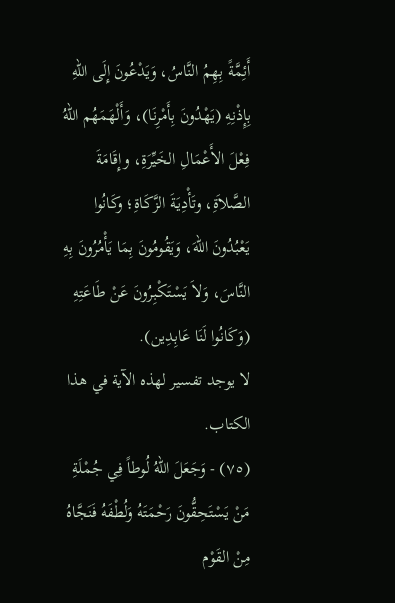أَئِمَّةً بِهِمُ النَّاسُ، وَيَدْعُونَ إِلَى اللهِ بِإِذْنِهِ (يَهْدُونَ بِأَمْرِنَا)، وَأَلْهَمَهُم اللهُ فِعْلَ الأَعْمَالِ الخَيِّرَةِ، وإِقَامَةَ الصَّلاَةِ، وتَأْدِيَةَ الزَّكَاةِ؛ وكَانُوا يَعْبُدُونَ اللهَ، وَيَقُومُونَ بِمَا يَأْمُرُونَ بِهِ النَّاسَ، وَلاَ يَسْتَكْبِرُونَ عَنْ طَاعَتِهِ (وَكَانُوا لَنَا عَابِدِين).
لا يوجد تفسير لهذه الآية في هذا الكتاب.
(٧٥) - وَجَعَلَ اللهُ لُوطاً فِي جُمْلَةِ مَنْ يَسْتَحِقُّونَ رَحْمَتَهُ وَلُطْفَهُ فَنَجَّاهُ مِنْ القَوْم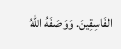الفَاسِقِينَ. وَوَصَفَهُ اللهُ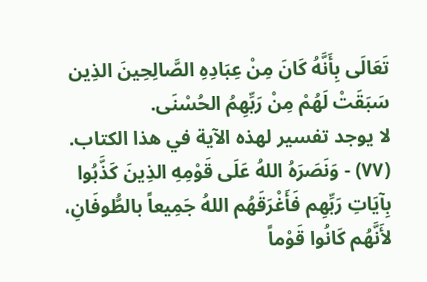تَعَالَى بِأَنَّهُ كَانَ مِنْ عِبَادِهِ الصَّالِحِينَ الذِين سَبَقَتْ لَهُمْ مِنْ رَبِّهِمُ الحُسْنَى.
لا يوجد تفسير لهذه الآية في هذا الكتاب.
(٧٧) - وَنَصَرَهُ اللهُ عَلَى قَوْمِهِ الذِينَ كَذَّبُوا بِآيَاتِ رَبِّهِم فَأَغْرَقَهُم اللهُ جَمِيعاً بالطُّوفَانِ، لأَنَّهُم كَانُوا قَوْماً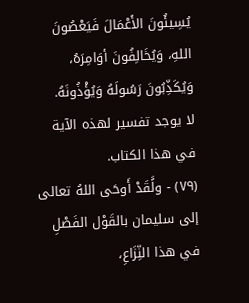يُسِيئُونَ الأَعْمَالَ فَيَعْصُونَ اللهِ، وَيُخَالِفُونَ أوَامِرَهُ، وَيُكَذِّبُونَ رَسُولَهُ وَيُؤْذُونَهُ.
لا يوجد تفسير لهذه الآية في هذا الكتاب.
(٧٩) - ولًَقَدْ أَوحَى اللهُ تعالى إلى سليمان بالقَوْل الفَصْلِ في هذا النِّزَاعِ،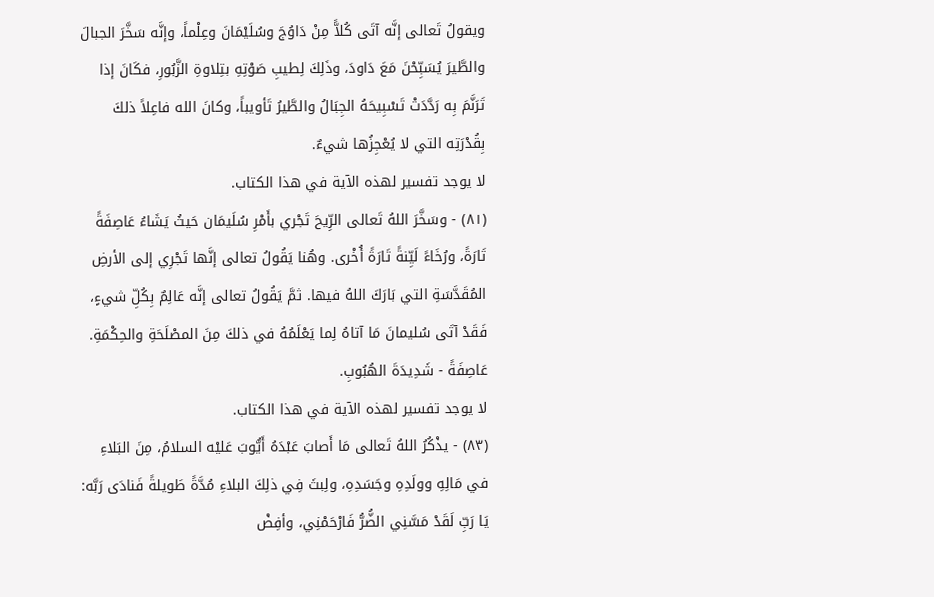ويقولُ تَعالى إنَّه آتَى كُلاًّ مِنْ دَاوُجَ وسُلَيْمَانَ وعِلْماً، وإنَّه سَخَّرَ الجبالَ والطَّيرَ يُسَبِّحْنَ مَعَ دَاودَ، وذَلِكَ لِطيبِ صَوْتِهِ بتِلاوةِ الزَّبُورِ، فكَانَ إذا تَرَنَّمَ بِه رَدَّدَتْ تَسْبِيحَهُ الجِبَالُ والطَّيرُ تَأويباً، وكانَ الله فاعِلاً ذلكَ بِقُدْرَتِه التي لا يُعْجِزُها شيءٌ.
لا يوجد تفسير لهذه الآية في هذا الكتاب.
(٨١) - وسَخَّرَ اللهُ تَعالى الرِّيحَ تَجْري بأَمْرِ سُلَيمَان حَيثُ يَشَاءُ عَاصِفَةً تَارَةً، ورُخَاءً لَيِّنةً تَارَةً أُخْرى. وهُنا يَقُولُ تعالى إنَّها تَجْرِي إلى الأرضِ المُقَدَّسَةِ التي بَارَكَ اللهُ فيها. ثمَّ يَقُولُ تعالى إنَّه عَالِمٌ بِكُلِّ شيءٍ، فَقَدْ آتَى سُليمانَ مَا آتاهُ لِما يَعْلَمُهُ في ذلكَ مِنَ المصْلَحَةِ والحِكْمَةِ.
عَاصِفَةً - شَدِيدَةَ الهُبُوبِ.
لا يوجد تفسير لهذه الآية في هذا الكتاب.
(٨٣) - يذْكُرُ اللهُ تَعالى مَا أَصابَ عَبْدَهُ أَيُّوبَ عَليْه السلامُ، مِنَ البَلاءِ في مَالِهِ وولَدِهِ وجَسَدِهِ، ولِبثَ فِي ذلِكَ البلاءِ مُدَّةً طَويلةً فَنادَى رَبَّه: يَا رَبِّ لَقَدْ مَسَّنِي الضُّرُّ فَارْحَمْنِي، وأفِضْ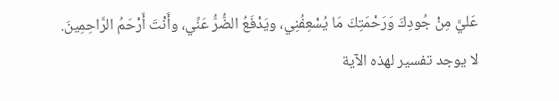عَليَّ مِنْ جُودِكَ وَرَحْمَتِكَ مَا يُسْعِفُنِي، ويَدْفَعُ الضُّرُّ عَنِّي، وأَنْتَ أَرْحَمُ الرَّاحِمِينَ.
لا يوجد تفسير لهذه الآية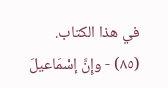في هذا الكتاب.
(٨٥) - وإِنَّ إسْمَاعيلَ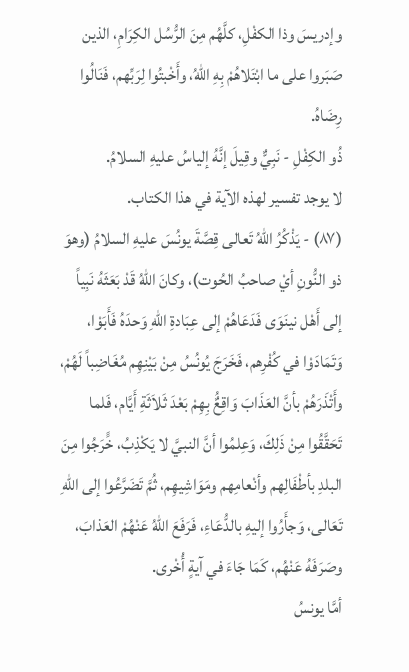وإدريسَ وذا الكفْلِ، كلَّهُم مِنَ الرُّسُل الكِرَامِ، الذين صَبَروا على ما ابْتَلاهُمْ بِهِ اللهُ، وأَخْبتُوا لِرَبِّهم، فَنَالُوا رِضَاهُ.
ذُو الكِفْلِ - نَبِيٌّ وقِيلَ إنَّهُ إلياسُ عليهِ السلامُ.
لا يوجد تفسير لهذه الآية في هذا الكتاب.
(٨٧) - يَذْكُرُ اللهُ تَعالى قِصَّةَ يونُسَ عليهِ السلامُ (وهوَ ذو النُّونِ أيْ صاحبُ الحُوت)، وكانَ اللهُ قَدْ بَعَثَهُ نَبِياً إلى أَهْل نينَوَى فَدَعَاهُمْ إلى عِبَادةِ اللهِ وَحدَهُ فَأَبَوْا، وَتَمَادَوْا في كُفْرِهم، فَخَرَجَ يُونُسُ مِنْ بَيْنِهِم مُغَاضِباً لَهُمْ، وأَتْذَرَهُمْ بأنَّ العَذَابَ وَاقِعٌُ بِهِمْ بَعْدَ ثَلاَثَةِ أَيَّام، فَلما تَحَقَّقُوا مِنْ ذَلِكَ، وَعِلمُوا أنَّ النبيَّ لا يَكْذِبُ، خًَرَجُوا مِنَ البلدِ بأطْفَالِهم وأنْعامِهم ومَوَاشِيهِم، ثُمَّ تَضَرَّعُوا إلى اللهِ تَعَالى، وَجأَرُوا إليهِ بالدُّعَاءِ، فَرَفَعَ اللهُ عَنْهُمْ العَذابَ، وصَرَفَهُ عَنْهُم، كَمَا جَاءَ في آيةٍ أُخْرى.
أمَّا يونسُ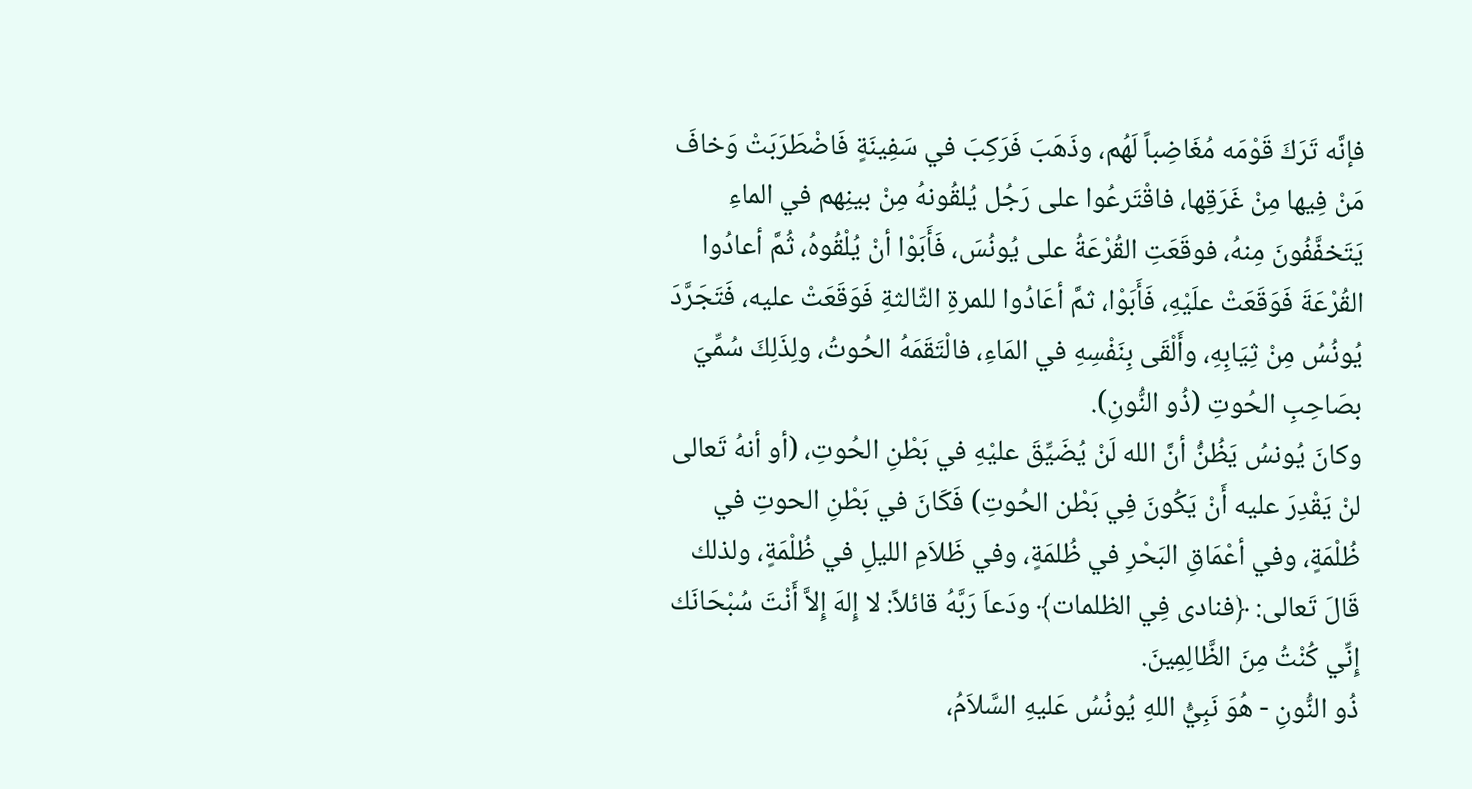فإنَّه تَرَكَ قَوْمَه مُغَاضِباً لَهُم، وذَهَبَ فَرَكِبَ في سَفِينَةٍ فَاضْطَرَبَتْ وَخافَ مَنْ فِيها مِنْ غَرَقِها، فاقْتَرعُوا على رَجُل يُلقُونهُ مِنْ بينِهم في الماءِ يَتَخفَّفُونَ مِنهُ، فوقَعَتِ القُرْعَةُ على يُونُسَ، فَأَبَوْا أنْ يُلْقُوهُ، ثُمَّ أعادُوا القُرْعَةَ فَوَقَعَتْ علَيْهِ، فَأَبَوْا، ثمَّ أعَادُوا للمرةِ الثّالثةِ فَوَقَعَتْ عليه، فَتَجَرَّدَ يُونُسُ مِنْ ثِيَابِهِ، وأَلْقَى بِنَفْسِهِ في المَاءِ، فالْتَقَمَهُ الحُوتُ، ولِذَلِكَ سُمِّيَ بصَاحِبِ الحُوتِ (ذُو النُّونِ).
وكانَ يُونسُ يَظُنُّ أنَّ الله لَنْ يُضَيِّقَ عليْهِ في بَطْنِ الحُوتِ، (أو أنهُ تَعالى لنْ يَقْدِرَ عليه أَنْ يَكُونَ فِي بَطْن الحُوتِ) فَكَانَ في بَطْنِ الحوتِ في ظُلْمَةٍ، وفي أعْمَاقِ البَحْرِ في ظُلمَةٍ، وفي ظَلاَمِ الليلِ في ظُلْمَةٍ، ولذلك قَالَ تَعالى: ﴿فنادى فِي الظلمات﴾ ودَعاَ رَبَّهُ قائلاً: لا إِلهَ إِلاَّ أَنْتَ سُبْحَانَك إِنِّي كُنْتُ مِنَ الظَّالِمِينَ.
ذُو النُّونِ - هُوَ نَبِيُّ اللهِ يُونُسُ عَليهِ السَّلاَمُ،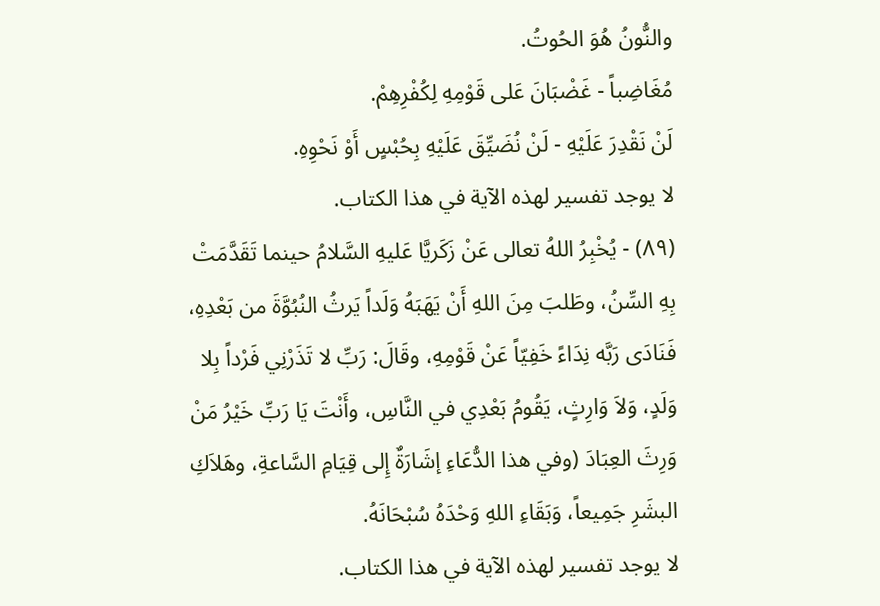والنُّونُ هُوَ الحُوتُ.
مُغَاضِباً - غَضْبَانَ عَلى قَوْمِهِ لِكُفْرِهِمْ.
لَنْ نَقْدِرَ عَلَيْهِ - لَنْ نُضَيِّقَ عَلَيْهِ بِحُبْسٍ أَوْ نَحْوِهِ.
لا يوجد تفسير لهذه الآية في هذا الكتاب.
(٨٩) - يُخْبِرُ اللهُ تعالى عَنْ زَكَريَّا عَليهِ السَّلامُ حينما تَقَدَّمَتْ بِهِ السِّنُ، وطَلبَ مِنَ اللهِ أَنْ يَهَبَهُ وَلَداً يَرثُ النُبُوَّةَ من بَعْدِهِ، فَنَادَى رَبَّه نِدَاءً خَفِيّاً عَنْ قَوْمِهِ، وقَالَ: رَبِّ لا تَذَرْنِي فَرْداً بِلا وَلَدٍ، وَلاَ وَارِثٍ، يَقُومُ بَعْدِي في النَّاسِ، وأَنْتَ يَا رَبِّ خَيْرُ مَنْ وَرِثَ العِبَادَ (وفي هذا الدُّعَاءِ إشَارَةٌ إِلى قِيَامِ السَّاعةِ، وهَلاَكِ البشَرِ جَمِيعاً، وَبَقَاءِ اللهِ وَحْدَهُ سُبْحَانَهُ.
لا يوجد تفسير لهذه الآية في هذا الكتاب.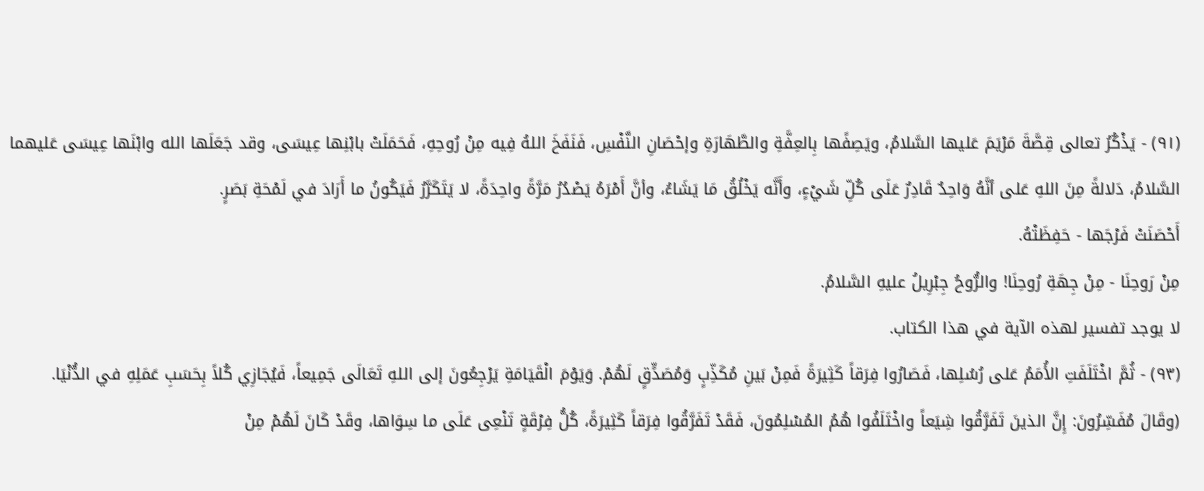(٩١) - يَذْكُرُ تعالى قِصَّةَ مَرْيَمَ عَليها السَّلامُ، ويَصِفًها بِالعِفَّةِ والطَّهَارَةِ وإحْصَانِ النَّفْسِ، فَنَفَخَ اللهُ فِيه مِنْ رُوحِهِ، فَحَمَلَتْ بابْنِها عِيسَى، وقد جَعَلَها الله وابْنَها عِيسَى عَليهما السَّلامُ، دَلالةً مِنَ اللهِ عَلى أنَّهُ وَاحِدٌ قَادِرٌ عَلَى كُلِّ شَيْءٍ، وأَنَّه يَخْلُقُ مَا يَشَاءُ، وأنَّ أَمْرَهُ يَصْدُرُ مَرَّةً واحِدَةً، لا يَتَكَرَّرُ فَيَكُونُ ما أَرَادَ في لَمْحَةِ بَصَرٍ.
أَحْصَنَتْ فَرْجَها - حَفِظَتْهُ.
مِنْ رَوحِنَا - مِنْ جِهَةِ رُوحِنَا! والرُّوحُ جِبْرِيلُ عليهِ السَّلامُ.
لا يوجد تفسير لهذه الآية في هذا الكتاب.
(٩٣) - ثُمَّ اخْتَلَفَتِ الأُمَمُ عَلى رُسُلِها، فَصَارُوا فِرَقاً كَثِيرَةً فَمِنْ بَينِ مُكَذِّبٍ وَمُصَدٍّقٍ لَهُمْ. وَيَوْمَ الْقَيَامَةِ يَرْجِعُونَ إلى اللهِ تَعَالَى جَمِيعاً، فَيُجَازِي كُلاً بِحَسَبِ عَمَلِهِ في الدُّنْيَا.
(وقَالَ مُفَسِّرُونَ: إِنَّ الذينَ تَفَرَّقُوا شِيَعاً واخْتَلَفُوا هُمُ المُسْلِمُونَ، فَقَدْ تَفَرَّقُوا فِرَقاً كَثِيرَةً، كُلُّ فِرْقَةٍ تَنْعِى عَلَى ما سِوَاها، وقَدْ كَانَ لَهُمْ مِنْ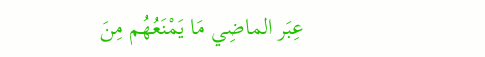عِبَر الماضِي مَا يَمْنَعُهُم مِنَ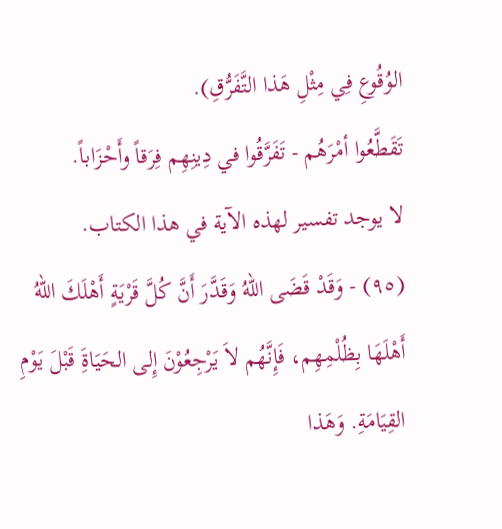الوُقُوعِ فِي مِثْلِ هَذا التَّفَرُّقِ).
تَقَطَّعُوا أمْرَهُم - تَفَرَّقُوا في دِينِهِم فِرَقاً وأَحْزَاباً.
لا يوجد تفسير لهذه الآية في هذا الكتاب.
(٩٥) - وَقَدْ قَضَى اللهُ وَقَدَّرَ أَنَّ كُلَّ قَرْيَةٍ أَهْلَكَ اللهُ أَهْلَهَا بِظُلْمِهِم، فَإِنَّهُم لاَ يَرْجِعُوْنَ إِلى الحَيَاةَِ قَبْلَ يَوْمِ القِيَامَةِ. وَهَذا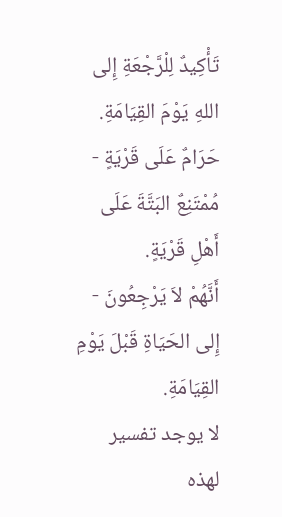تَأْكِيدٌ لِلْرَّجْعَةِ إِلى اللهِ يَوْمَ القِيَامَةِ.
حَرَامٌ عَلَى قَرْيَةٍ - مُمْتَنِعٌ البَتَّةَ عَلَى أَهْلِ قَرْيَةٍ.
أَنَّهُمْ لاَ يَرْجِعُونَ - إِلى الحَيَاةِ قَبْلَ يَوْمِ القِيَامَةِ.
لا يوجد تفسير لهذه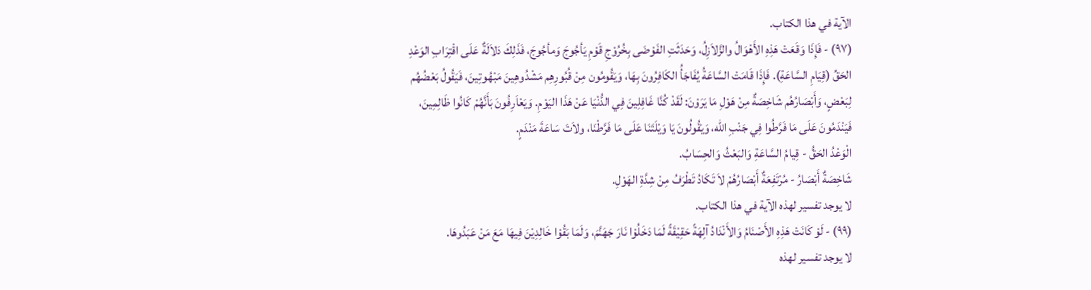الآية في هذا الكتاب.
(٩٧) - فَإِذَا وَقَعَتْ هَذِهِ الأَهْوَالُ والزَّلاَزِلُ، وَحَدَثَتِ الفَوْضَى بِخُرُوْجِ قَوْمِ يَأجُوجَ وَمأجُوجَ، فَذَلِكَ دَلاَلَةٌ عَلَى اقْتِرَابِ الوَعْدِ الحَقِّ (قِيَامِ السَّاعَةِ). فَإِذَا قَامَتْ السَّاعَةُ يُفَاجَأُ الكَافِرُونَ بِهَا، وَيَقُومُون مِنْ قُبُورِهِم مَشْدُوهِينَ مَبْهُوتِينَ، فَيَقُولُ بَعْضُهُم لِبَعْضٍ، وَأَبْصَارُهُم شَاخِصَةٌ مِنْ هَوْلِ مَا يَرَوْنَ: لَقَدْ كُنَّا غَافِلِينَ فِي الدُّنْيَا عَنْ هَذَا اليَوْمِ. وَيَعْاَرِفُونَ بَأَنَّهُمْ كَانُوا ظَالِمِينَ، فَيَنْدَمُونَ عَلَى مَا فَرَّطُوا فِي جَنْبِ الله، وَيَقُولُونَ يَا وَيْلَتَنَا عَلَى مَا فَرَّطْنَا، ولاَتَ سَاعَةَ مَنْدَمٍ.
الْوَعْدُ الحَقُّ - قِيامُ السَّاعَةِ وَالبَعْثُ وَالحِسَابُ.
شَاخِصَةٌ أَبْصَارُ - مُرْتَفِعَةٌ أَبْصَارُهُمْ لاَ تَكَادُ تَطْرَفُ مِنْ شِدَّةِ الهَوْلِ.
لا يوجد تفسير لهذه الآية في هذا الكتاب.
(٩٩) - لَوْ كَانَتْ هَذِهِ الأَصْنَامُ وَالأَنْدَادُ آلِهَةً حَقِيْقَةً لَمَا دَخَلُوْا نَارَ جَهَنَّمَ، وَلَمَا بَقُوْا خَالِدِيْنَ فِيهَا مَعَ مَنْ عَبَدُوهَا.
لا يوجد تفسير لهذه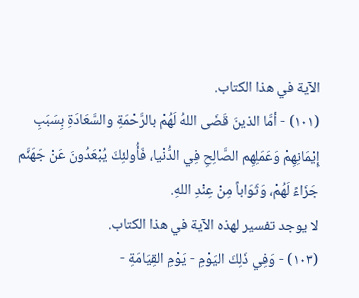الآية في هذا الكتاب.
(١٠١) - أمَّا الذينَ قَضَى اللهُ لَهُمْ بالرَّحْمَةِ والسَّعَادَةِ بِسَبَبِ إِيْمَانِهِمْ وَعَمَلِهِم الصَّالِحِ فِي الدُّنْيا، فَأُولئِكَ يُبْعَدُونَ عَنْ جَهَنَّم جَزَاءً لَهُمْ، وَثَوَاباً مِنْ عِنْدِ اللهِ.
لا يوجد تفسير لهذه الآية في هذا الكتاب.
(١٠٣) - وَفِي ذَلِكَ اليَوْمِ - يَوْمِ القِيَامَةِ -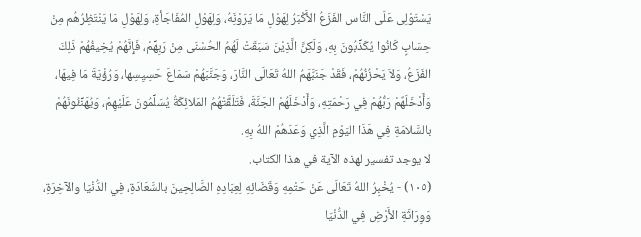يَسْتَوْلِى عَلَى النَّاس الفَزَعُ الأَكْبَرُ لِهَوْلِ مَا يَرَوْنَِهُ، وَلِهَوْلِ المُفَاجَأةِ، وَلِهَوْلِ مَا يَنْتَظِرُهُم مِنْ حِسَابٍ كَانُوا يُكَذِّبُونَ بِهِ، وَلَكِنَّ الَّذِيْنَ سَبَقَتْ لَهُمُ الحُسْنَى مِنْ رَبِهِّمْ، فَإِنَّهُمْ يُخِيفُهُمْ ذَلِكَ الفَزَعُ، وَلاَ يَحْزُنُهُمْ، فَقَدْ جَنَبَّهَمُ اللهُ تَعَالَى النَّارَ، وَجَنَّبَهُمْ سَمَاعَ حَسِيِسِها، وَرُؤْيَةَ مَا فِيهَا، وَأَدْخَلَهٌمْ رَبُّهُمْ فِي رَحْمَتِهِ، وَأَدْخَلَهُمْ الجَنَّةَ، فَتَلَقَّتْهُمُ المَلائِكَةُ يُسَلِّمُونَ عَلَيْهِمْ، وَيُهَنِّئُونَهُمْ بالسَّلامَةِ فِي هَذَا اليَوْمِ الَّذِي وَعَدَهُمْ اللهُ بِهِ.
لا يوجد تفسير لهذه الآية في هذا الكتاب.
(١٠٥) - يُخْبِرُ اللهُ تَعَالَى عَنْ حَتْمِهِ وَقَضَائِهِ لِعِبَادِهِ الصَّالِحِينَ بالسَّعَادَةِ، فِي الدُّنْيَا والآخِرَةِ، وَوِرَاثَةِ الأَرْضِ فِي الدُّنْيَا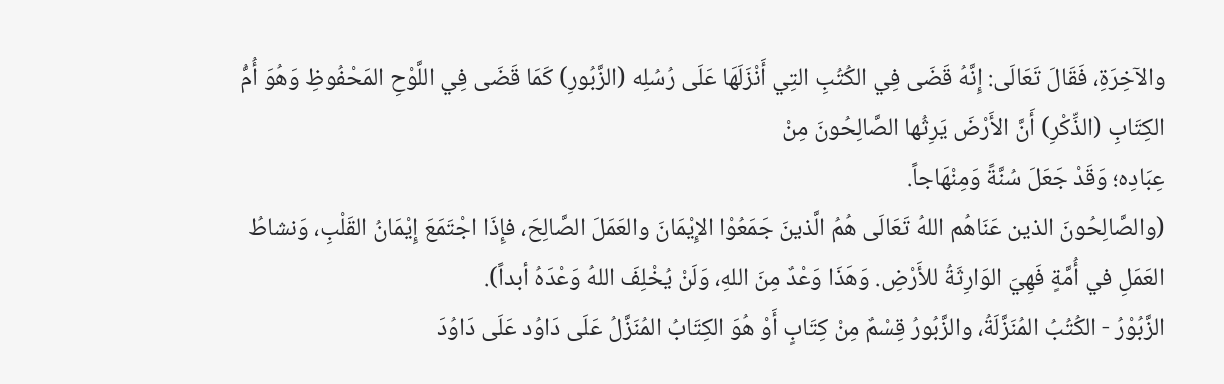والآخِرَةِ، فَقَالَ تَعَالَى: إِنَّهُ قَضَى فِي الكُتُبِ التِي أَنْزَلَهَا عَلَى رُسُلِه (الزَّبُورِ) كَمَا قَضَى فِي اللَّوْحِ المَحْفُوظِ وَهُوَ أُمُّ الكِتَابِ (الذِّكْرِ) أَنَّ الأَرْضَ يَرِثُها الصَّالِحُونَ مِنْ
عِبَادِه؛ وَقَدْ جَعَلَ سُنَّةً وَمِنْهَاجاً.
(والصَّالِحُونَ الذين عَنَاهُم اللهُ تَعَالَى هُمُ الَّذينَ جَمَعُوْا الإِيْمَانَ والعَمَلَ الصَّالِحَ، فإِذَا اجْتَمَعَ إِيْمَانُ القَلْبِ، وَنشاطُ العَمَلِ في أُمَّةٍ فَهِيَ الوَارِثَةُ للأَرْضِ. وَهَذَا وَعْدٌ مِنَ اللهِ، وَلَنْ يُخْلِفَ اللهُ وَعْدَهُ أبداً).
الزَّبُوْرُ - الكُتُبُ المُنَزَّلَةُ، والزَّبُورُ قِسْمٌ مِنْ كِتَابٍ أَوْ هُوَ الكِتَابُ المُنَزَّلُ عَلَى دَاوُد عَلَى دَاوُدَ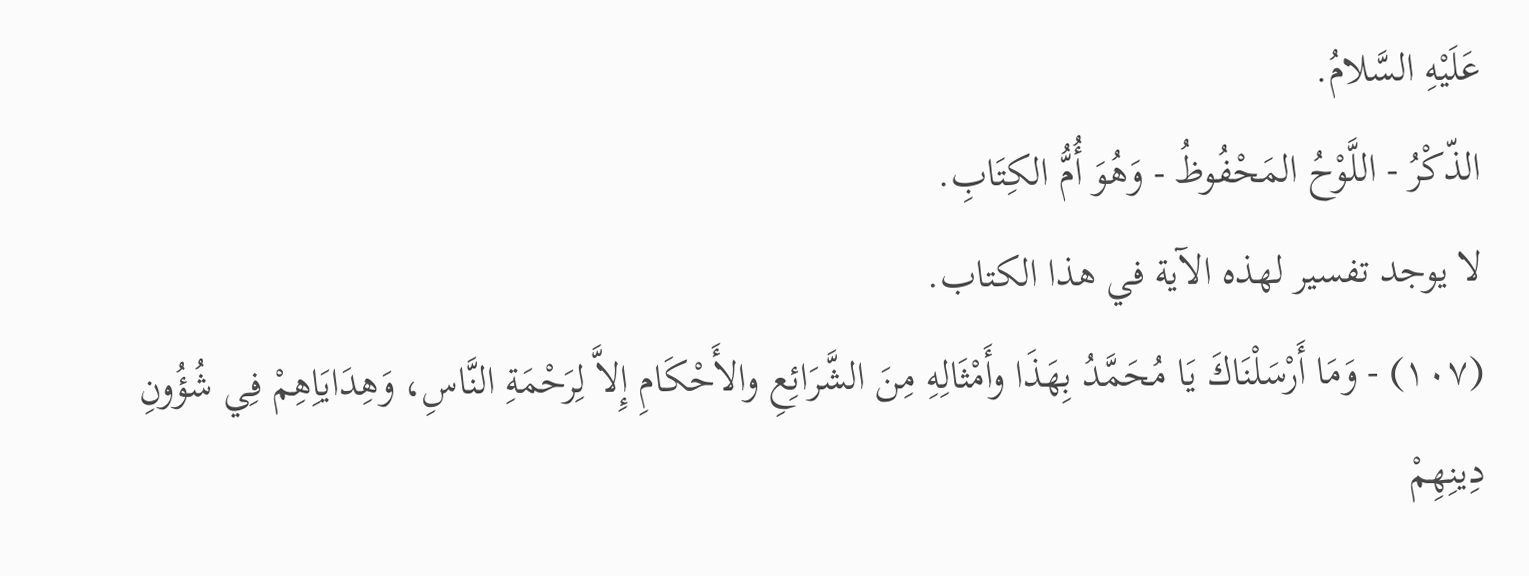عَلَيْهِ السَّلامُ.
الذّكْرُ - اللَّوْحُ المَحْفُوظُ - وَهُوَ أُمُّ الكِتَابِ.
لا يوجد تفسير لهذه الآية في هذا الكتاب.
(١٠٧) - وَمَا أَرْسَلْنَاكَ يَا مُحَمَّدُ بِهَذَا وأَمْثَالِهِ مِنَ الشَّرَائِعِ والأَحْكَامِ إِلاَّ لِرَحْمَةِ النَّاسِ، وَهِدَايَاِهِمْ فِي شُؤُونِ دِينِهِمْ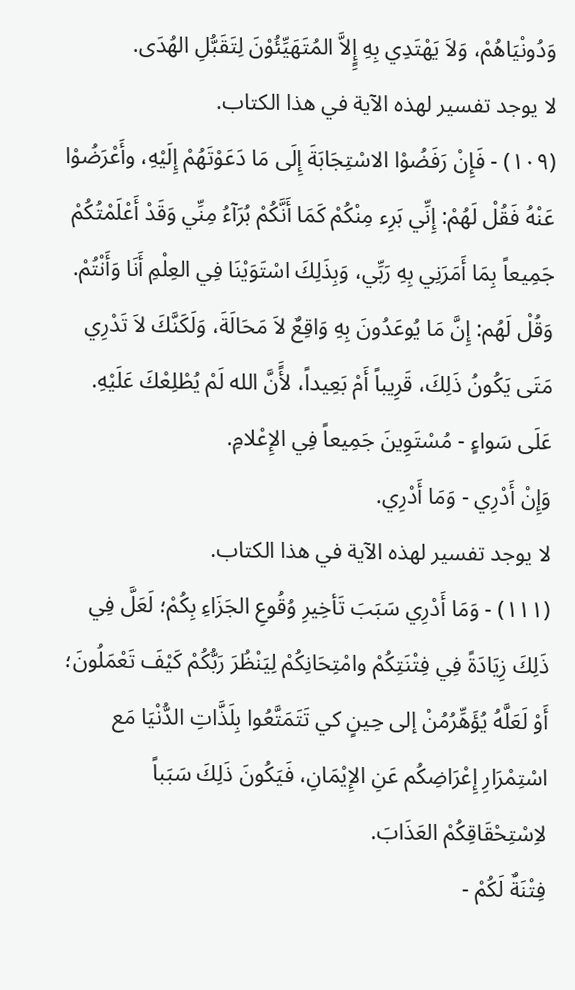وَدُونْيَاهُمْ، وَلاَ يَهْتَدِي بِهِ إٍِلاَّ المُتَهَيِّئُوْنَ لِتَقَبُّلِ الهُدَى.
لا يوجد تفسير لهذه الآية في هذا الكتاب.
(١٠٩) - فَإِنْ رَفَضُوْا الاسْتِجَابَةَ إِلَى مَا دَعَوْتَهُمْ إِلَيْهِ، وأَعْرَضُوْا عَنْهُ فَقُلْ لَهُمْ: إِنِّي بَرِء مِنْكُمْ كَمَا أَنَّكُمْ بُرَآءُ مِنِّي وَقَدْ أَعْلَمْتُكُمْ جَمِيعاً بِمَا أَمَرَنِي بِهِ رَبِّي، وَبِذَلِكَ اسْتَوَيْنَا فِي العِلْمِ أَنَا وَأَنْتُمْ. وَقُلْ لَهُم: إِنَّ مَا يُوعَدُونَ بِهِ وَاقِعٌ لاَ مَحَالَةَ، وَلَكَنَّكَ لاَ تَدْرِي مَتَى يَكُونُ ذَلِكَ، قَرِيباً أَمْ بَعِيداً، لأًَنَّ الله لَمْ يُطْلِعْكَ عَلَيْهِ.
عَلَى سَواءٍ - مُسْتَوِينَ جَمِيعاً فِي الإِعْلامِ.
وَإِنْ أَدْرِي - وَمَا أَدْرِي.
لا يوجد تفسير لهذه الآية في هذا الكتاب.
(١١١) - وَمَا أَدْرِي سَبَبَ تَأخِيرِ وُقُوعِ الجَزَاءِ بِكُمْ؛ لَعَلَّ فِي ذَلِكَ زِيَادَةً فِي فِتْنَتِكُمْ وامْتِحَانِكُمْ لِيَنْظُرَ رَبُّكُمْ كَيْفَ تَعْمَلُونَ؛ أَوْ لَعَلَّهُ يُؤَهِّرُمُنْ إلى حِينٍ كي تَتَمَتَّعُوا بِلَذَّاتِ الدُّنْيَا مَع اسْتِمْرَارِ إِعْرَاضِكُم عَنِ الإِيْمَانِ، فَيَكُونَ ذَلِكَ سَبَباً لاِسْتِحْقَاقِكُمْ العَذَابَ.
فِتْنَةٌ لَكُمْ -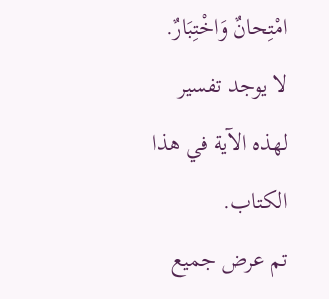امْتِحانٌ وَاخْتِبَارٌ.
لا يوجد تفسير لهذه الآية في هذا الكتاب.
تم عرض جميع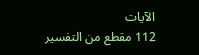الآيات
112 مقطع من التفسير